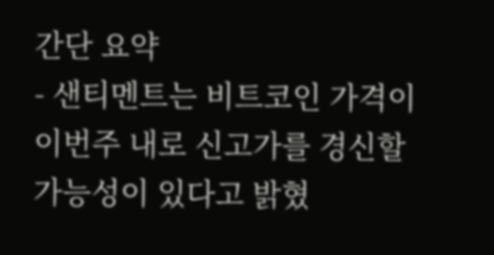간단 요약
- 샌티멘트는 비트코인 가격이 이번주 내로 신고가를 경신할 가능성이 있다고 밝혔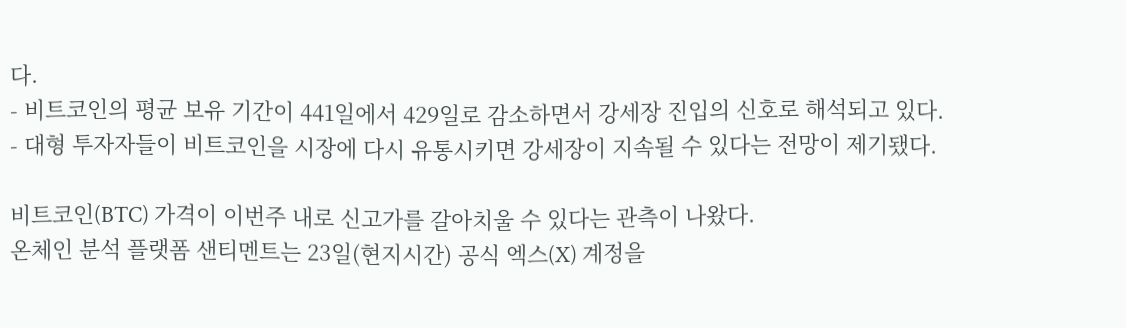다.
- 비트코인의 평균 보유 기간이 441일에서 429일로 감소하면서 강세장 진입의 신호로 해석되고 있다.
- 대형 투자자들이 비트코인을 시장에 다시 유통시키면 강세장이 지속될 수 있다는 전망이 제기됐다.

비트코인(BTC) 가격이 이번주 내로 신고가를 갈아치울 수 있다는 관측이 나왔다.
온체인 분석 플랫폼 샌티멘트는 23일(현지시간) 공식 엑스(X) 계정을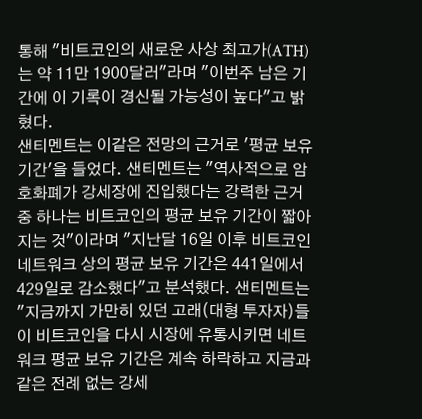통해 "비트코인의 새로운 사상 최고가(ATH)는 약 11만 1900달러"라며 "이번주 남은 기간에 이 기록이 경신될 가능성이 높다"고 밝혔다.
샌티멘트는 이같은 전망의 근거로 '평균 보유 기간'을 들었다. 샌티멘트는 "역사적으로 암호화폐가 강세장에 진입했다는 강력한 근거 중 하나는 비트코인의 평균 보유 기간이 짧아지는 것"이라며 "지난달 16일 이후 비트코인 네트워크 상의 평균 보유 기간은 441일에서 429일로 감소했다"고 분석했다. 샌티멘트는 "지금까지 가만히 있던 고래(대형 투자자)들이 비트코인을 다시 시장에 유통시키면 네트워크 평균 보유 기간은 계속 하락하고 지금과 같은 전례 없는 강세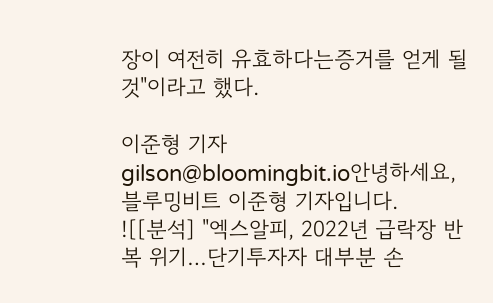장이 여전히 유효하다는증거를 얻게 될 것"이라고 했다.

이준형 기자
gilson@bloomingbit.io안녕하세요, 블루밍비트 이준형 기자입니다.
![[분석] "엑스알피, 2022년 급락장 반복 위기…단기투자자 대부분 손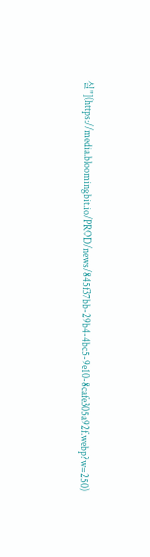실"](https://media.bloomingbit.io/PROD/news/845f37bb-29b4-4bc5-9e10-8cafe305a92f.webp?w=250)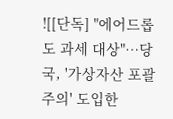![[단독] "에어드롭도 과세 대상"…당국, '가상자산 포괄주의' 도입한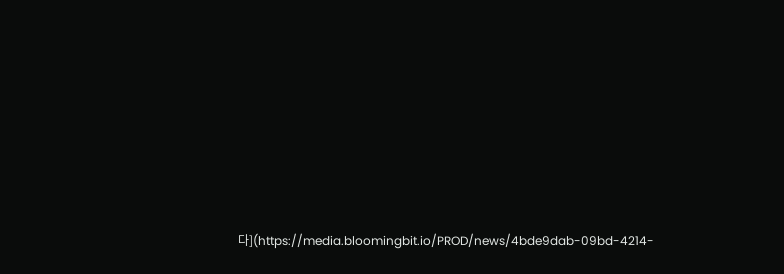다](https://media.bloomingbit.io/PROD/news/4bde9dab-09bd-4214-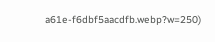a61e-f6dbf5aacdfb.webp?w=250)